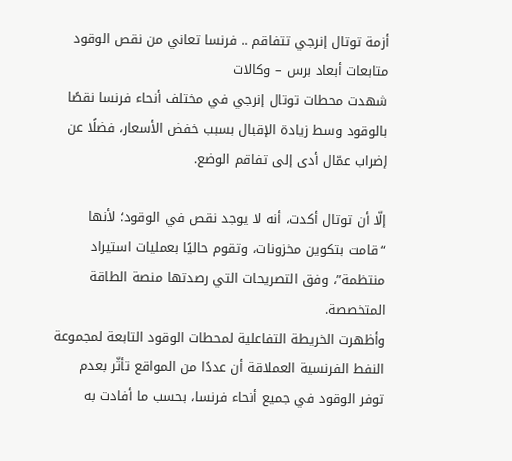أزمة توتال إنرجي تتفاقم .. فرنسا تعاني من نقص الوقود
متابعات أبعاد برس – وكالات
شهدت محطات توتال إنرجي في مختلف أنحاء فرنسا نقصًا بالوقود وسط زيادة الإقبال بسبب خفض الأسعار، فضلًا عن إضراب عمّال أدى إلى تفاقم الوضع.

إلّا أن توتال أكدت، أنه لا يوجد نقص في الوقود؛ لأنها “قامت بتكوين مخزونات، وتقوم حاليًا بعمليات استيراد منتظمة”، وفق التصريحات التي رصدتها منصة الطاقة المتخصصة.
وأظهرت الخريطة التفاعلية لمحطات الوقود التابعة لمجموعة النفط الفرنسية العملاقة أن عددًا من المواقع تأثّر بعدم توفر الوقود في جميع أنحاء فرنسا، بحسب ما أفادت به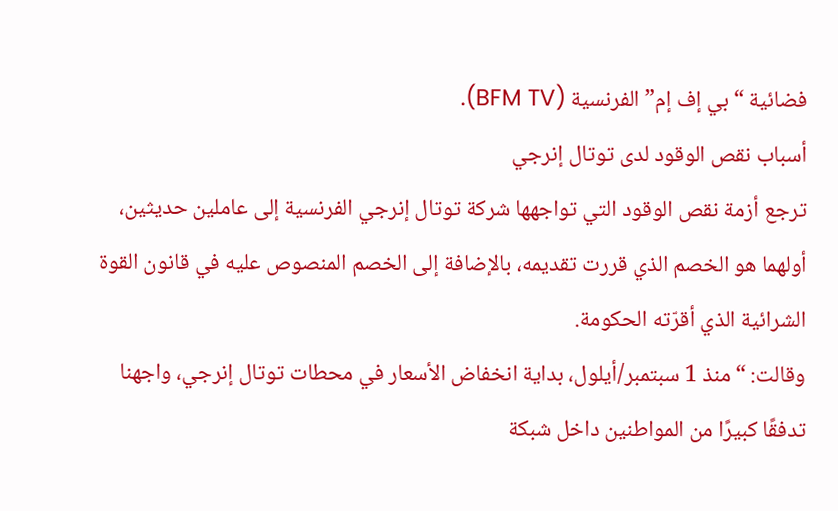فضائية “بي إف إم” الفرنسية (BFM TV).
أسباب نقص الوقود لدى توتال إنرجي
ترجع أزمة نقص الوقود التي تواجهها شركة توتال إنرجي الفرنسية إلى عاملين حديثين، أولهما هو الخصم الذي قررت تقديمه، بالإضافة إلى الخصم المنصوص عليه في قانون القوة الشرائية الذي أقرّته الحكومة.
وقالت: “منذ 1 سبتمبر/أيلول، بداية انخفاض الأسعار في محطات توتال إنرجي، واجهنا تدفقًا كبيرًا من المواطنين داخل شبكة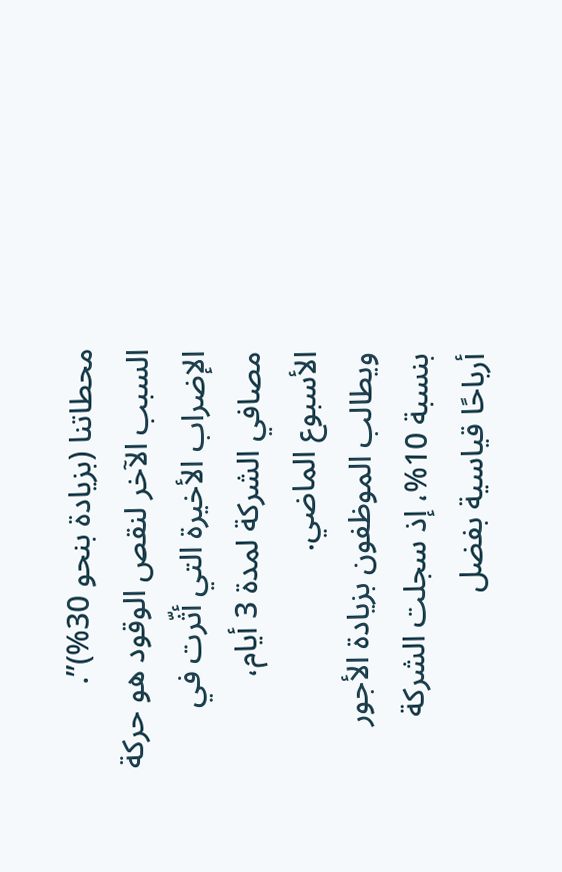محطاتنا (بزيادة بنحو 30%)”.
السبب الآخر لنقص الوقود هو حركة الإضراب الأخيرة التي أثّرت في مصافي الشركة لمدة 3 أيام، الأسبوع الماضي.
ويطالب الموظفون بزيادة الأجور بنسبة 10%، إذ سجلت الشركة أرباحًا قياسية بفضل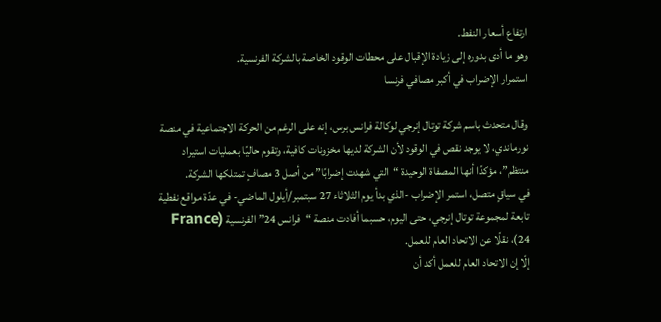ارتفاع أسعار النفط.
وهو ما أدى بدوره إلى زيادة الإقبال على محطات الوقود الخاصة بالشركة الفرنسية.
استمرار الإضراب في أكبر مصافي فرنسا

وقال متحدث باسم شركة توتال إنرجي لوكالة فرانس برس، إنه على الرغم من الحركة الاجتماعية في منصة نورماندي، لا يوجد نقص في الوقود لأن الشركة لديها مخزونات كافية، وتقوم حاليًا بعمليات استيراد منتظم”، مؤكدًا أنها المصفاة الوحيدة “التي شهدت إضرابًا” من أصل 3 مصافٍ تمتلكها الشركة.
في سياقٍ متصل، استمر الإضراب -الذي بدأ يوم الثلاثاء 27 سبتمبر/أيلول الماضي- في عدّة مواقع نفطية تابعة لمجموعة توتال إنرجي، حتى اليوم، حسبما أفادت منصة “فرانس 24” الفرنسية (France 24)، نقلًا عن الاتحاد العام للعمل.
إلّا إن الاتحاد العام للعمل أكد أن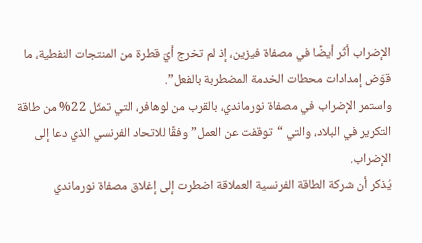الإضراب أثّر أيضًا في مصفاة فيزين، إذ لم تخرج أيّ قطرة من المنتجات النفطية، ما قوّض إمدادات محطات الخدمة المضطربة بالفعل”.
واستمر الإضراب في مصفاة نورماندي، بالقرب من لوهافر، التي تمثّل 22% من طاقة التكرير في البلاد، والتي “توقفت عن العمل” وفقًا للاتحاد الفرنسي الذي دعا إلى الإضراب.
يُذكر أن شركة الطاقة الفرنسية العملاقة اضطرت إلى إغلاق مصفاة نورماندي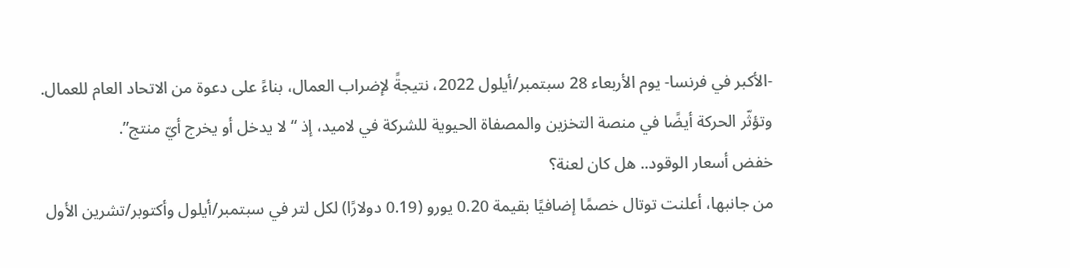-الأكبر في فرنسا- يوم الأربعاء 28 سبتمبر/أيلول 2022، نتيجةً لإضراب العمال، بناءً على دعوة من الاتحاد العام للعمال.
وتؤثّر الحركة أيضًا في منصة التخزين والمصفاة الحيوية للشركة في لاميد، إذ “لا يدخل أو يخرج أيّ منتج”.
خفض أسعار الوقود.. هل كان لعنة؟
من جانبها، أعلنت توتال خصمًا إضافيًا بقيمة 0.20 يورو (0.19 دولارًا) لكل لتر في سبتمبر/أيلول وأكتوبر/تشرين الأول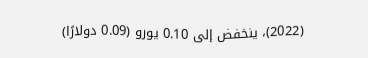(2022)، ينخفض إلى 0.10 يورو (0.09 دولارًا)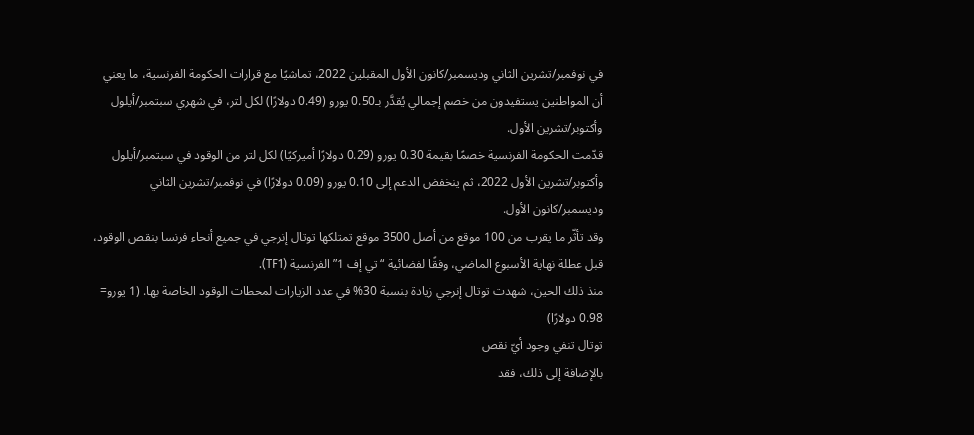في نوفمبر/تشرين الثاني وديسمبر/كانون الأول المقبلين 2022، تماشيًا مع قرارات الحكومة الفرنسية، ما يعني أن المواطنين يستفيدون من خصم إجمالي يُقدَّر بـ0.50 يورو (0.49 دولارًا) لكل لتر، في شهري سبتمبر/أيلول وأكتوبر/تشرين الأول.
قدّمت الحكومة الفرنسية خصمًا بقيمة 0.30 يورو (0.29 دولارًا أميركيًا) لكل لتر من الوقود في سبتمبر/أيلول وأكتوبر/تشرين الأول 2022، ثم ينخفض الدعم إلى 0.10 يورو (0.09 دولارًا) في نوفمبر/تشرين الثاني وديسمبر/كانون الأول.
وقد تأثّر ما يقرب من 100 موقع من أصل 3500 موقع تمتلكها توتال إنرجي في جميع أنحاء فرنسا بنقص الوقود، قبل عطلة نهاية الأسبوع الماضي، وفقًا لفضائية “تي إف 1” الفرنسية (TF1).
منذ ذلك الحين، شهدت توتال إنرجي زيادة بنسبة 30% في عدد الزيارات لمحطات الوقود الخاصة بها. (1 يورو= 0.98 دولارًا)
توتال تنفي وجود أيّ نقص
بالإضافة إلى ذلك، فقد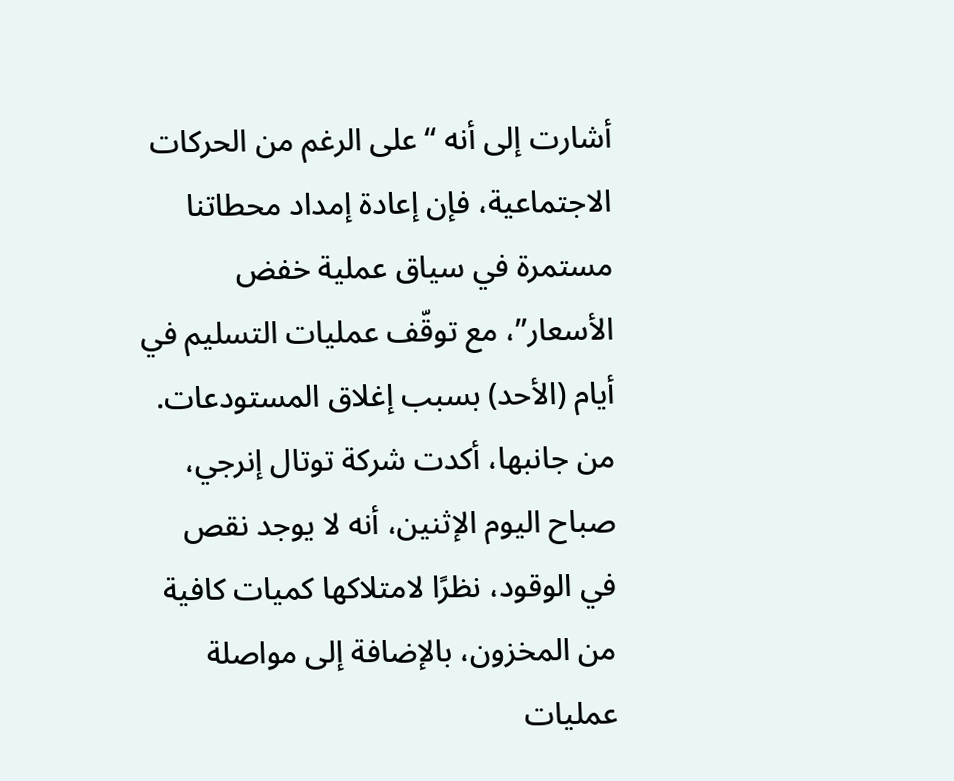أشارت إلى أنه “على الرغم من الحركات الاجتماعية، فإن إعادة إمداد محطاتنا مستمرة في سياق عملية خفض الأسعار”، مع توقّف عمليات التسليم في أيام (الأحد) بسبب إغلاق المستودعات.
من جانبها، أكدت شركة توتال إنرجي، صباح اليوم الإثنين، أنه لا يوجد نقص في الوقود، نظرًا لامتلاكها كميات كافية من المخزون، بالإضافة إلى مواصلة عمليات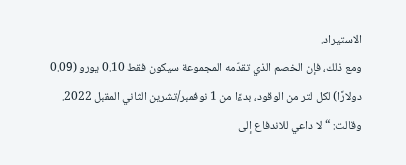الاستيراد.
ومع ذلك، فإن الخصم الذي تقدّمه المجموعة سيكون فقط 0.10 يورو (0.09 دولارًا) لكل لتر من الوقود، بدءًا من 1 نوفمبر/تشرين الثاني المقبل 2022.
وقالت: “لا داعي للاندفاع إلى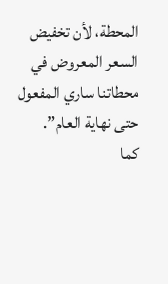المحطة، لأن تخفيض السعر المعروض في محطاتنا ساري المفعول حتى نهاية العام”.
كما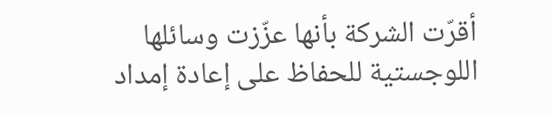أقرّت الشركة بأنها عزّزت وسائلها اللوجستية للحفاظ على إعادة إمداد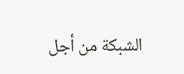الشبكة من أجل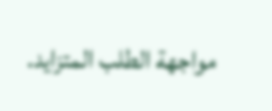مواجهة الطلب المتزايد.